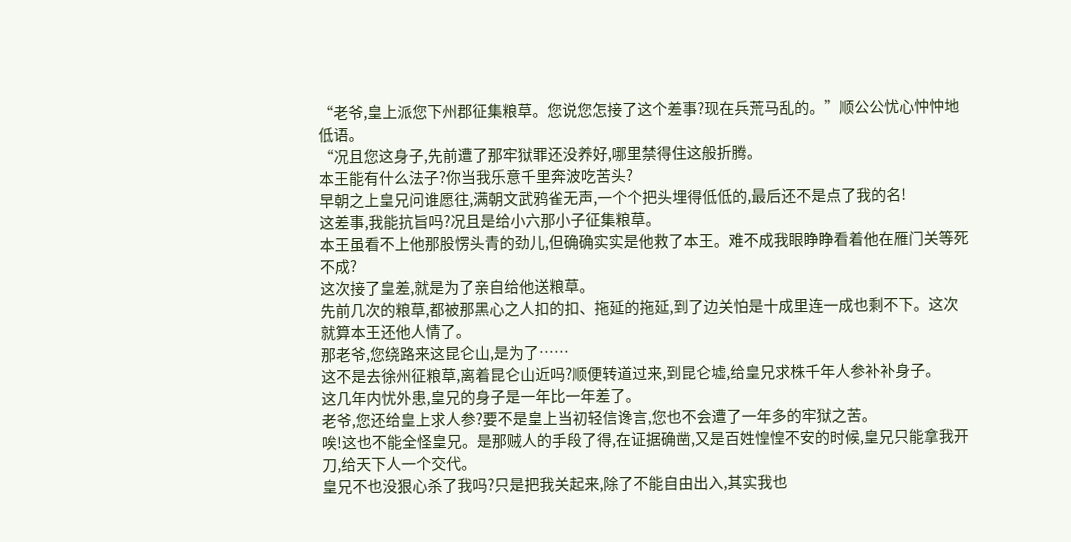“老爷,皇上派您下州郡征集粮草。您说您怎接了这个差事?现在兵荒马乱的。”顺公公忧心忡忡地低语。
“况且您这身子,先前遭了那牢狱罪还没养好,哪里禁得住这般折腾。
本王能有什么法子?你当我乐意千里奔波吃苦头?
早朝之上皇兄问谁愿往,满朝文武鸦雀无声,一个个把头埋得低低的,最后还不是点了我的名!
这差事,我能抗旨吗?况且是给小六那小子征集粮草。
本王虽看不上他那股愣头青的劲儿,但确确实实是他救了本王。难不成我眼睁睁看着他在雁门关等死不成?
这次接了皇差,就是为了亲自给他送粮草。
先前几次的粮草,都被那黑心之人扣的扣、拖延的拖延,到了边关怕是十成里连一成也剩不下。这次就算本王还他人情了。
那老爷,您绕路来这昆仑山,是为了……
这不是去徐州征粮草,离着昆仑山近吗?顺便转道过来,到昆仑墟,给皇兄求株千年人参补补身子。
这几年内忧外患,皇兄的身子是一年比一年差了。
老爷,您还给皇上求人参?要不是皇上当初轻信谗言,您也不会遭了一年多的牢狱之苦。
唉!这也不能全怪皇兄。是那贼人的手段了得,在证据确凿,又是百姓惶惶不安的时候,皇兄只能拿我开刀,给天下人一个交代。
皇兄不也没狠心杀了我吗?只是把我关起来,除了不能自由出入,其实我也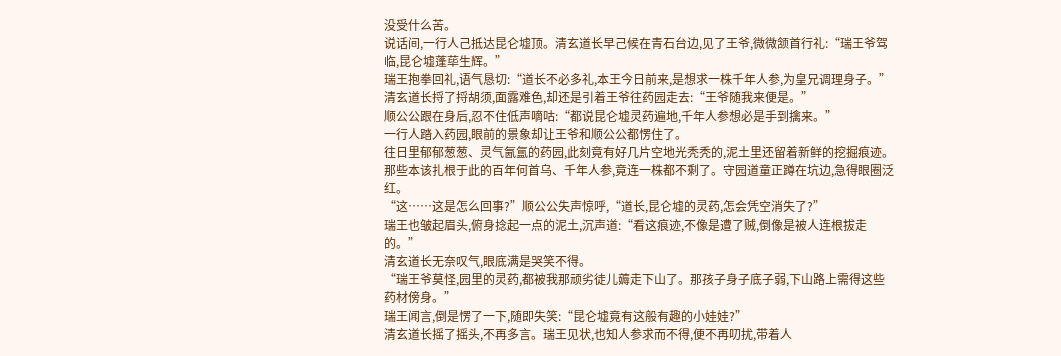没受什么苦。
说话间,一行人己抵达昆仑墟顶。清玄道长早己候在青石台边,见了王爷,微微颔首行礼:“瑞王爷驾临,昆仑墟蓬荜生辉。”
瑞王抱拳回礼,语气恳切:“道长不必多礼,本王今日前来,是想求一株千年人参,为皇兄调理身子。”
清玄道长捋了捋胡须,面露难色,却还是引着王爷往药园走去:“王爷随我来便是。”
顺公公跟在身后,忍不住低声嘀咕:“都说昆仑墟灵药遍地,千年人参想必是手到擒来。”
一行人踏入药园,眼前的景象却让王爷和顺公公都愣住了。
往日里郁郁葱葱、灵气氤氲的药园,此刻竟有好几片空地光秃秃的,泥土里还留着新鲜的挖掘痕迹。
那些本该扎根于此的百年何首乌、千年人参,竟连一株都不剩了。守园道童正蹲在坑边,急得眼圈泛红。
“这……这是怎么回事?”顺公公失声惊呼,“道长,昆仑墟的灵药,怎会凭空消失了?”
瑞王也皱起眉头,俯身捻起一点的泥土,沉声道:“看这痕迹,不像是遭了贼,倒像是被人连根拔走的。”
清玄道长无奈叹气,眼底满是哭笑不得。
“瑞王爷莫怪,园里的灵药,都被我那顽劣徒儿薅走下山了。那孩子身子底子弱,下山路上需得这些药材傍身。”
瑞王闻言,倒是愣了一下,随即失笑:“昆仑墟竟有这般有趣的小娃娃?”
清玄道长摇了摇头,不再多言。瑞王见状,也知人参求而不得,便不再叨扰,带着人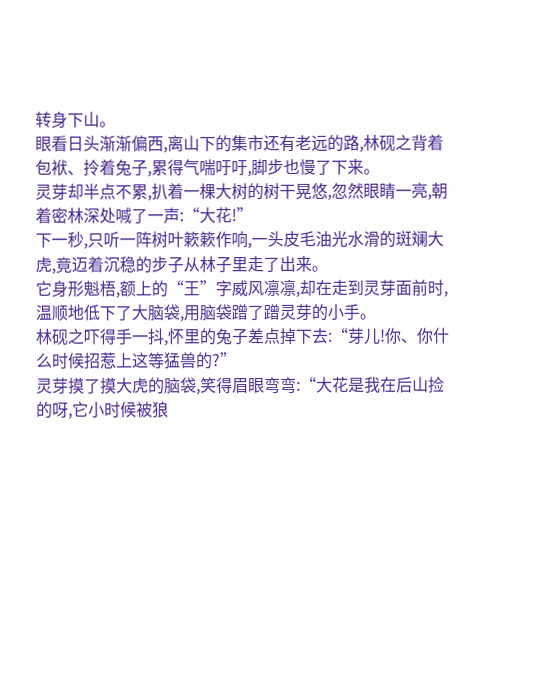转身下山。
眼看日头渐渐偏西,离山下的集市还有老远的路,林砚之背着包袱、拎着兔子,累得气喘吁吁,脚步也慢了下来。
灵芽却半点不累,扒着一棵大树的树干晃悠,忽然眼睛一亮,朝着密林深处喊了一声:“大花!”
下一秒,只听一阵树叶簌簌作响,一头皮毛油光水滑的斑斓大虎,竟迈着沉稳的步子从林子里走了出来。
它身形魁梧,额上的“王”字威风凛凛,却在走到灵芽面前时,温顺地低下了大脑袋,用脑袋蹭了蹭灵芽的小手。
林砚之吓得手一抖,怀里的兔子差点掉下去:“芽儿!你、你什么时候招惹上这等猛兽的?”
灵芽摸了摸大虎的脑袋,笑得眉眼弯弯:“大花是我在后山捡的呀,它小时候被狼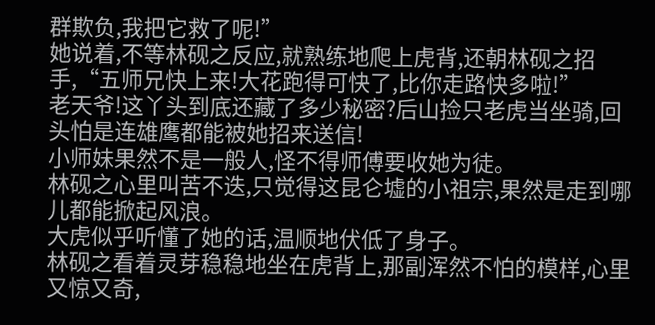群欺负,我把它救了呢!”
她说着,不等林砚之反应,就熟练地爬上虎背,还朝林砚之招手,“五师兄快上来!大花跑得可快了,比你走路快多啦!”
老天爷!这丫头到底还藏了多少秘密?后山捡只老虎当坐骑,回头怕是连雄鹰都能被她招来送信!
小师妹果然不是一般人,怪不得师傅要收她为徒。
林砚之心里叫苦不迭,只觉得这昆仑墟的小祖宗,果然是走到哪儿都能掀起风浪。
大虎似乎听懂了她的话,温顺地伏低了身子。
林砚之看着灵芽稳稳地坐在虎背上,那副浑然不怕的模样,心里又惊又奇,